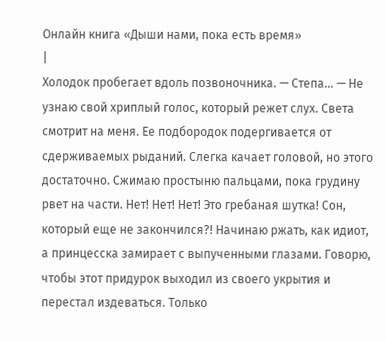Онлайн книга «Дыши нами, пока есть время»
|
Холодок пробегает вдоль позвоночника. — Степа… — Не узнаю свой хриплый голос, который режет слух. Света смотрит на меня. Ее подбородок подергивается от сдерживаемых рыданий. Слегка качает головой, но этого достаточно. Сжимаю простыню пальцами, пока грудину рвет на части. Нет! Нет! Нет! Это гребаная шутка! Сон, который еще не закончился?! Начинаю ржать, как идиот, а принцесска замирает с выпученными глазами. Говорю, чтобы этот придурок выходил из своего укрытия и перестал издеваться. Только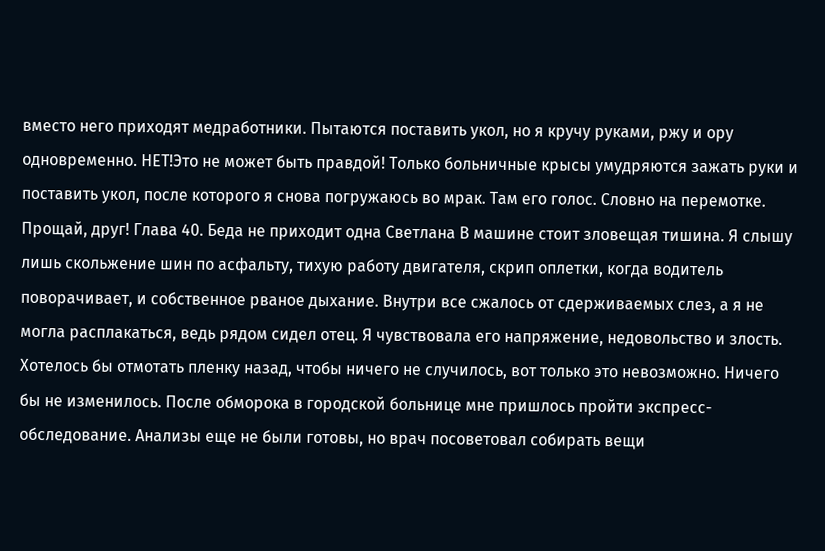вместо него приходят медработники. Пытаются поставить укол, но я кручу руками, ржу и ору одновременно. НЕТ!Это не может быть правдой! Только больничные крысы умудряются зажать руки и поставить укол, после которого я снова погружаюсь во мрак. Там его голос. Словно на перемотке. Прощай, друг! Глава 40. Беда не приходит одна Светлана В машине стоит зловещая тишина. Я слышу лишь скольжение шин по асфальту, тихую работу двигателя, скрип оплетки, когда водитель поворачивает, и собственное рваное дыхание. Внутри все сжалось от сдерживаемых слез, а я не могла расплакаться, ведь рядом сидел отец. Я чувствовала его напряжение, недовольство и злость. Хотелось бы отмотать пленку назад, чтобы ничего не случилось, вот только это невозможно. Ничего бы не изменилось. После обморока в городской больнице мне пришлось пройти экспресс-обследование. Анализы еще не были готовы, но врач посоветовал собирать вещи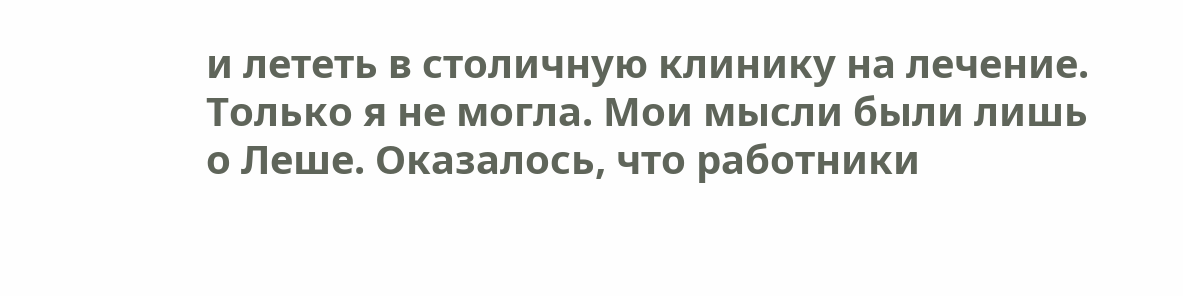и лететь в столичную клинику на лечение. Только я не могла. Мои мысли были лишь о Леше. Оказалось, что работники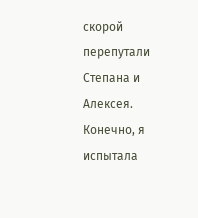скорой перепутали Степана и Алексея. Конечно, я испытала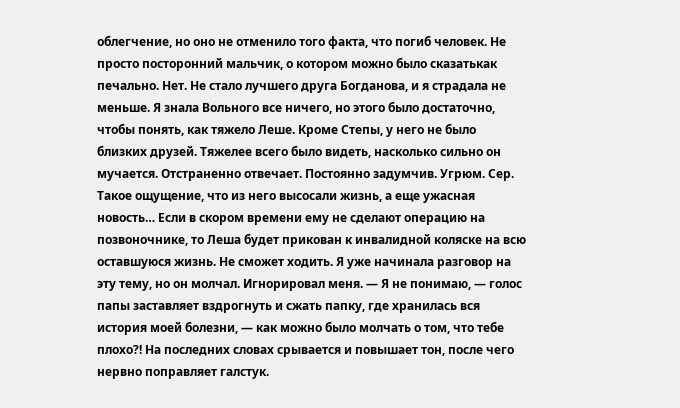облегчение, но оно не отменило того факта, что погиб человек. Не просто посторонний мальчик, о котором можно было сказатькак печально. Нет. Не стало лучшего друга Богданова, и я страдала не меньше. Я знала Вольного все ничего, но этого было достаточно, чтобы понять, как тяжело Леше. Кроме Степы, у него не было близких друзей. Тяжелее всего было видеть, насколько сильно он мучается. Отстраненно отвечает. Постоянно задумчив. Угрюм. Сер. Такое ощущение, что из него высосали жизнь, а еще ужасная новость… Если в скором времени ему не сделают операцию на позвоночнике, то Леша будет прикован к инвалидной коляске на всю оставшуюся жизнь. Не сможет ходить. Я уже начинала разговор на эту тему, но он молчал. Игнорировал меня. — Я не понимаю, — голос папы заставляет вздрогнуть и сжать папку, где хранилась вся история моей болезни, — как можно было молчать о том, что тебе плохо?! На последних словах срывается и повышает тон, после чего нервно поправляет галстук.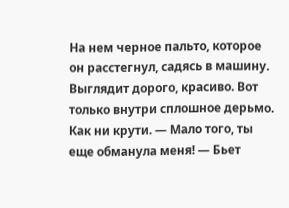На нем черное пальто, которое он расстегнул, садясь в машину. Выглядит дорого, красиво. Вот только внутри сплошное дерьмо. Как ни крути. — Мало того, ты еще обманула меня! — Бьет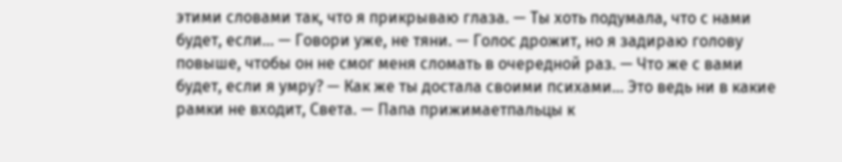этими словами так, что я прикрываю глаза. — Ты хоть подумала, что с нами будет, если… — Говори уже, не тяни. — Голос дрожит, но я задираю голову повыше, чтобы он не смог меня сломать в очередной раз. — Что же с вами будет, если я умру? — Как же ты достала своими психами… Это ведь ни в какие рамки не входит, Света. — Папа прижимаетпальцы к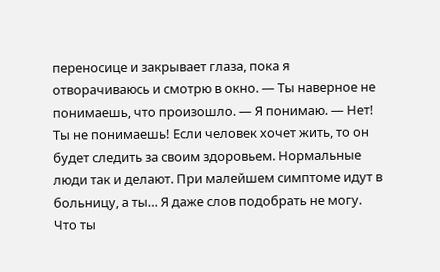переносице и закрывает глаза, пока я отворачиваюсь и смотрю в окно. — Ты наверное не понимаешь, что произошло. — Я понимаю. — Нет! Ты не понимаешь! Если человек хочет жить, то он будет следить за своим здоровьем. Нормальные люди так и делают. При малейшем симптоме идут в больницу, а ты… Я даже слов подобрать не могу. Что ты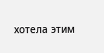хотела этим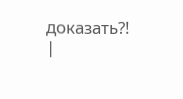доказать?! |